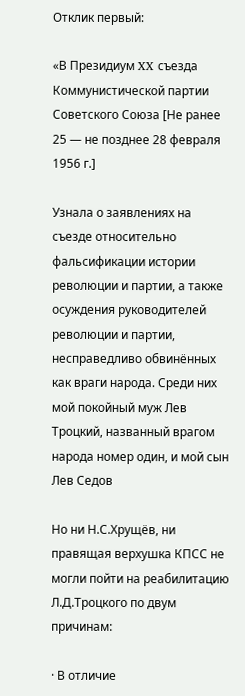Отклик первый:

«В Президиум XX съезда Коммунистической партии Советского Союза [Не ранее 25 — не позднее 28 февраля 1956 г.]

Узнала о заявлениях на съезде относительно фальсификации истории революции и партии, а также осуждения руководителей революции и партии, несправедливо обвинённых как враги народа. Среди них мой покойный муж Лев Троцкий, названный врагом народа номер один, и мой сын Лев Седов

Но ни Н.С.Хрущёв, ни правящая верхушка КПСС не могли пойти на реабилитацию Л.Д.Троцкого по двум причинам:

· В отличие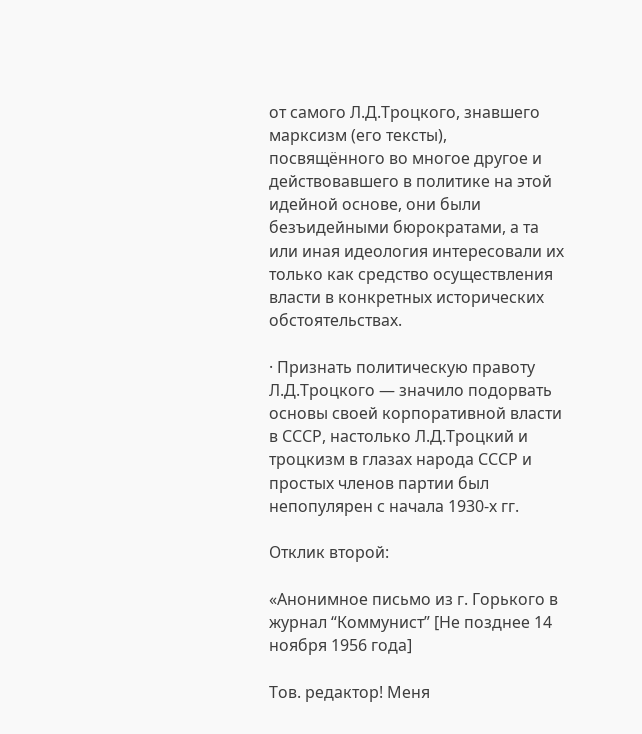от самого Л.Д.Троцкого, знавшего марксизм (его тексты), посвящённого во многое другое и действовавшего в политике на этой идейной основе, они были безъидейными бюрократами, а та или иная идеология интересовали их только как средство осуществления власти в конкретных исторических обстоятельствах.

· Признать политическую правоту Л.Д.Троцкого — значило подорвать основы своей корпоративной власти в СССР, настолько Л.Д.Троцкий и троцкизм в глазах народа СССР и простых членов партии был непопулярен с начала 1930-х гг.

Отклик второй:

«Анонимное письмо из г. Горького в журнал “Коммунист” [Не позднее 14 ноября 1956 года]

Тов. редактор! Меня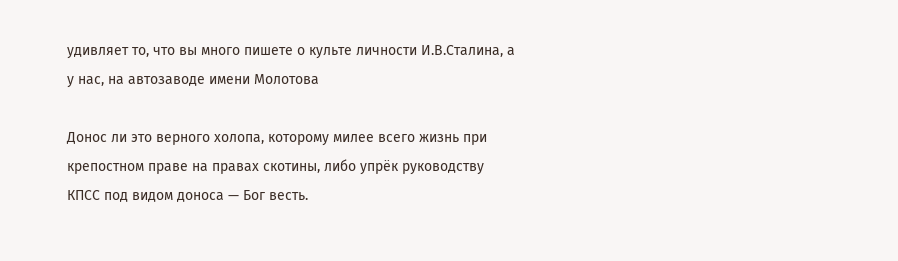удивляет то, что вы много пишете о культе личности И.В.Сталина, а у нас, на автозаводе имени Молотова

Донос ли это верного холопа, которому милее всего жизнь при крепостном праве на правах скотины, либо упрёк руководству КПСС под видом доноса — Бог весть.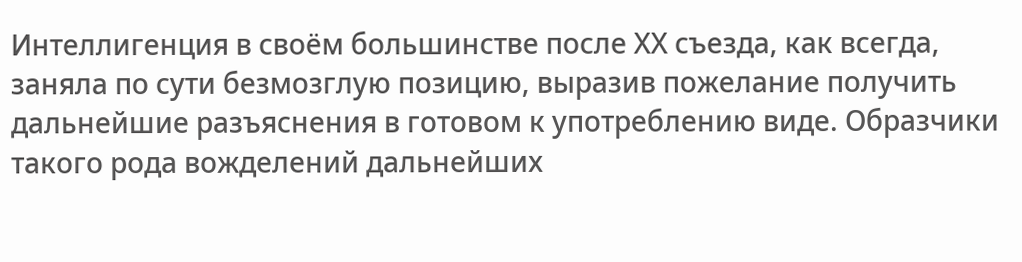Интеллигенция в своём большинстве после ХХ съезда, как всегда, заняла по сути безмозглую позицию, выразив пожелание получить дальнейшие разъяснения в готовом к употреблению виде. Образчики такого рода вожделений дальнейших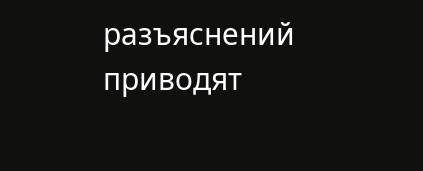разъяснений приводят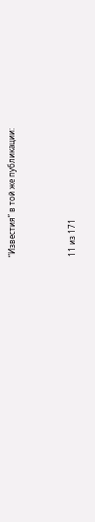“Известия” в той же публикации:



11 из 171